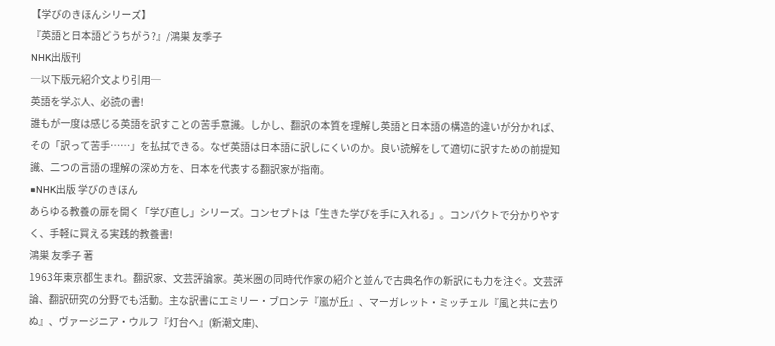【学びのきほんシリーズ】
『英語と日本語どうちがう?』/鴻巣 友季子
NHK出版刊
─以下版元紹介文より引用─
英語を学ぶ人、必読の書!
誰もが一度は感じる英語を訳すことの苦手意識。しかし、翻訳の本質を理解し英語と日本語の構造的違いが分かれば、その「訳って苦手……」を払拭できる。なぜ英語は日本語に訳しにくいのか。良い読解をして適切に訳すための前提知識、二つの言語の理解の深め方を、日本を代表する翻訳家が指南。
■NHK出版 学びのきほん
あらゆる教養の扉を開く「学び直し」シリーズ。コンセプトは「生きた学びを手に入れる」。コンパクトで分かりやすく、手軽に買える実践的教養書!
鴻巣 友季子 著
1963年東京都生まれ。翻訳家、文芸評論家。英米圏の同時代作家の紹介と並んで古典名作の新訳にも力を注ぐ。文芸評論、翻訳研究の分野でも活動。主な訳書にエミリー・ブロンテ『嵐が丘』、マーガレット・ミッチェル『風と共に去りぬ』、ヴァージニア・ウルフ『灯台へ』(新潮文庫)、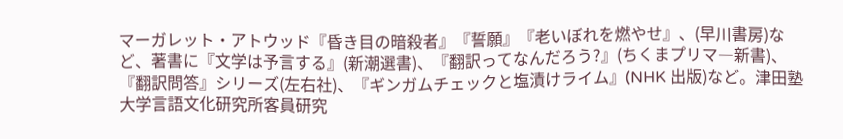マーガレット・アトウッド『昏き目の暗殺者』『誓願』『老いぼれを燃やせ』、(早川書房)など、著書に『文学は予言する』(新潮選書)、『翻訳ってなんだろう?』(ちくまプリマ―新書)、『翻訳問答』シリーズ(左右社)、『ギンガムチェックと塩漬けライム』(NHK 出版)など。津田塾大学言語文化研究所客員研究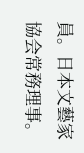員。日本文藝家協会常務理事。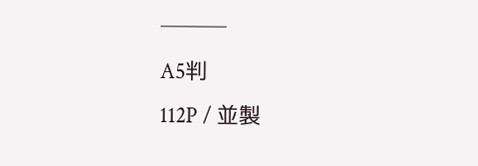───
A5判
112P / 並製